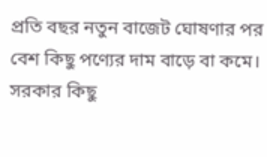প্রতি বছর নতুন বাজেট ঘোষণার পর বেশ কিছু পণ্যের দাম বাড়ে বা কমে। সরকার কিছু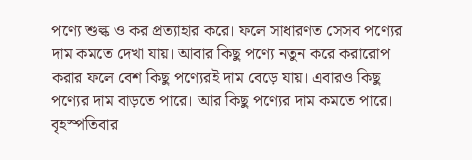পণ্যে শুল্ক ও কর প্রত্যাহার করে। ফলে সাধারণত সেসব পণ্যের দাম কমতে দেখা যায়। আবার কিছু পণ্যে নতুন করে করারোপ করার ফলে বেশ কিছু পণ্যেরই দাম বেড়ে যায়। এবারও কিছু পণ্যের দাম বাড়তে পারে। আর কিছু পণ্যের দাম কমতে পারে।
বৃহস্পতিবার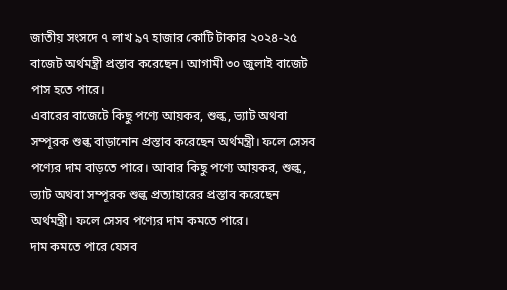জাতীয় সংসদে ৭ লাখ ৯৭ হাজার কোটি টাকার ২০২৪-২৫ বাজেট অর্থমন্ত্রী প্রস্তাব করেছেন। আগামী ৩০ জুলাই বাজেট পাস হতে পারে।
এবারের বাজেটে কিছু পণ্যে আয়কর, শুল্ক, ভ্যাট অথবা সম্পূরক শুল্ক বাড়ানোন প্রস্তাব করেছেন অর্থমন্ত্রী। ফলে সেসব পণ্যের দাম বাড়তে পারে। আবার কিছু পণ্যে আয়কর, শুল্ক, ভ্যাট অথবা সম্পূরক শুল্ক প্রত্যাহারের প্রস্তাব করেছেন অর্থমন্ত্রী। ফলে সেসব পণ্যের দাম কমতে পারে।
দাম কমতে পারে যেসব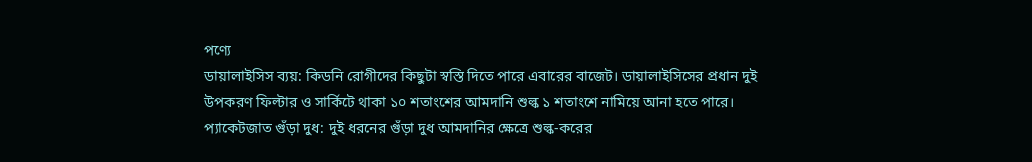পণ্যে
ডায়ালাইসিস ব্যয়: কিডনি রোগীদের কিছুটা স্বস্তি দিতে পারে এবারের বাজেট। ডায়ালাইসিসের প্রধান দুই উপকরণ ফিল্টার ও সার্কিটে থাকা ১০ শতাংশের আমদানি শুল্ক ১ শতাংশে নামিয়ে আনা হতে পারে।
প্যাকেটজাত গুঁড়া দুধ: দুই ধরনের গুঁড়া দুধ আমদানির ক্ষেত্রে শুল্ক-করের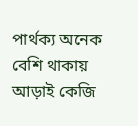পার্থক্য অনেক বেশি থাকায় আড়াই কেজি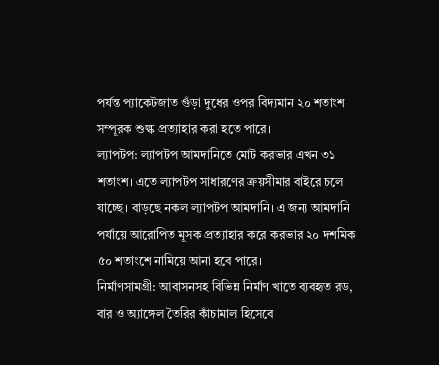পর্যন্ত প্যাকেটজাত গুঁড়া দুধের ওপর বিদ্যমান ২০ শতাংশ সম্পূরক শুল্ক প্রত্যাহার করা হতে পারে।
ল্যাপটপ: ল্যাপটপ আমদানিতে মোট করভার এখন ৩১ শতাংশ। এতে ল্যাপটপ সাধারণের ক্রয়সীমার বাইরে চলে যাচ্ছে। বাড়ছে নকল ল্যাপটপ আমদানি। এ জন্য আমদানি পর্যায়ে আরোপিত মূসক প্রত্যাহার করে করভার ২০ দশমিক ৫০ শতাংশে নামিয়ে আনা হবে পারে।
নির্মাণসামগ্রী: আবাসনসহ বিভিন্ন নির্মাণ খাতে ব্যবহৃত রড, বার ও অ্যাঙ্গেল তৈরির কাঁচামাল হিসেবে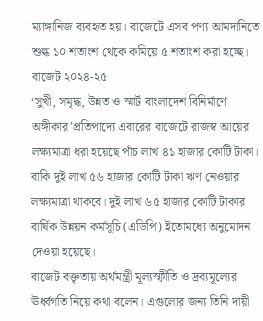ম্যাঙ্গানিজ ব্যবহৃত হয়। বাজেটে এসব পণ্য আমদানিতে শুল্ক ১০ শতাংশ থেকে কমিয়ে ৫ শতাংশ করা হচ্ছে।
বাজেট ২০২৪-২৫
‘সুখী, সমৃদ্ধ, উন্নত ও স্মার্ট বাংলাদেশ বিনির্মাণে অঙ্গীকার’প্রতিপাদ্যে এবারের বাজেটে রাজস্ব আয়ের লক্ষ্যমাত্রা ধরা হয়েছে পাঁচ লাখ ৪১ হাজার কোটি টাকা। বাকি দুই লাখ ৫৬ হাজার কোটি টাকা ঋণ নেওয়ার লক্ষ্যমাত্রা থাকবে। দুই লাখ ৬৫ হাজার কোটি টাকার বার্ষিক উন্নয়ন কর্মসূচি (এডিপি) ইতোমধ্যে অনুমোদন দেওয়া হয়েছে।
বাজেট বক্তৃতায় অর্থমন্ত্রী মূল্যস্ফীতি ও দ্রব্যমূল্যের ঊর্ধ্বগতি নিয়ে কথা বলেন। এগুলোর জন্য তিনি দায়ী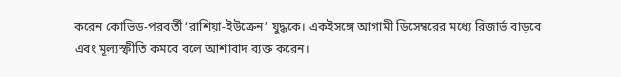করেন কোভিড-পরবর্তী ‘রাশিয়া-ইউক্রেন’ যুদ্ধকে। একইসঙ্গে আগামী ডিসেম্বরের মধ্যে রিজার্ভ বাড়বে এবং মূল্যস্ফীতি কমবে বলে আশাবাদ ব্যক্ত করেন।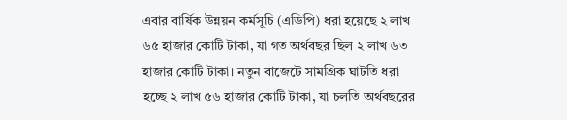এবার বার্ষিক উন্নয়ন কর্মসূচি (এডিপি) ধরা হয়েছে ২ লাখ ৬৫ হাজার কোটি টাকা, যা গত অর্থবছর ছিল ২ লাখ ৬৩ হাজার কোটি টাকা। নতুন বাজেটে সামগ্রিক ঘাটতি ধরা হচ্ছে ২ লাখ ৫৬ হাজার কোটি টাকা, যা চলতি অর্থবছরের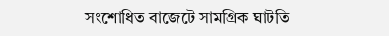সংশোধিত বাজেটে সামগ্রিক ঘাটতি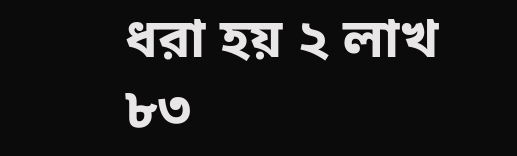ধরা হয় ২ লাখ ৮৩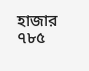হাজার ৭৮৫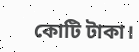কোটি টাকা।